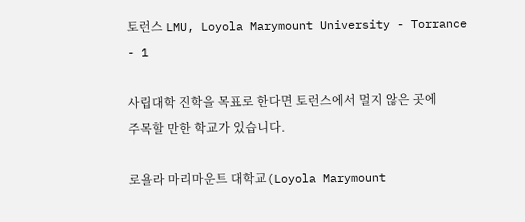토런스 LMU, Loyola Marymount University - Torrance - 1

사립대학 진학을 목표로 한다면 토런스에서 멀지 않은 곳에 주목할 만한 학교가 있습니다.

로욜라 마리마운트 대학교(Loyola Marymount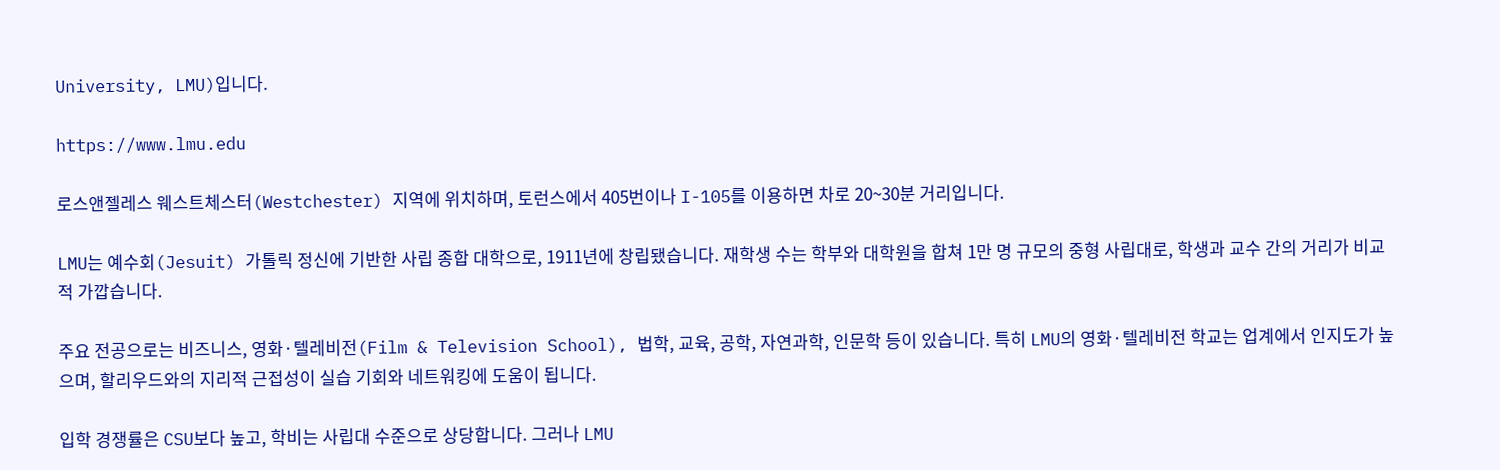University, LMU)입니다.

https://www.lmu.edu

로스앤젤레스 웨스트체스터(Westchester) 지역에 위치하며, 토런스에서 405번이나 I-105를 이용하면 차로 20~30분 거리입니다.

LMU는 예수회(Jesuit) 가톨릭 정신에 기반한 사립 종합 대학으로, 1911년에 창립됐습니다. 재학생 수는 학부와 대학원을 합쳐 1만 명 규모의 중형 사립대로, 학생과 교수 간의 거리가 비교적 가깝습니다.

주요 전공으로는 비즈니스, 영화·텔레비전(Film & Television School), 법학, 교육, 공학, 자연과학, 인문학 등이 있습니다. 특히 LMU의 영화·텔레비전 학교는 업계에서 인지도가 높으며, 할리우드와의 지리적 근접성이 실습 기회와 네트워킹에 도움이 됩니다.

입학 경쟁률은 CSU보다 높고, 학비는 사립대 수준으로 상당합니다. 그러나 LMU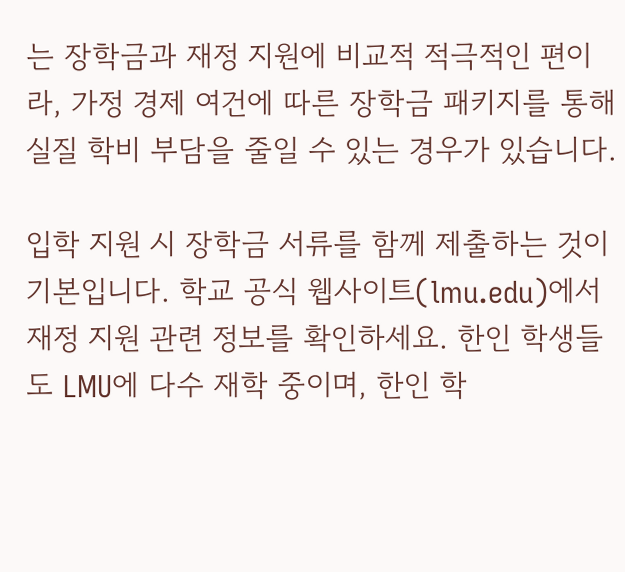는 장학금과 재정 지원에 비교적 적극적인 편이라, 가정 경제 여건에 따른 장학금 패키지를 통해 실질 학비 부담을 줄일 수 있는 경우가 있습니다.

입학 지원 시 장학금 서류를 함께 제출하는 것이 기본입니다. 학교 공식 웹사이트(lmu.edu)에서 재정 지원 관련 정보를 확인하세요. 한인 학생들도 LMU에 다수 재학 중이며, 한인 학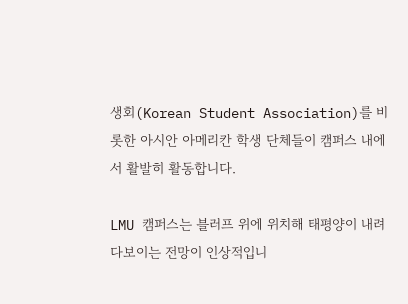생회(Korean Student Association)를 비롯한 아시안 아메리칸 학생 단체들이 캠퍼스 내에서 활발히 활동합니다.

LMU 캠퍼스는 블러프 위에 위치해 태평양이 내려다보이는 전망이 인상적입니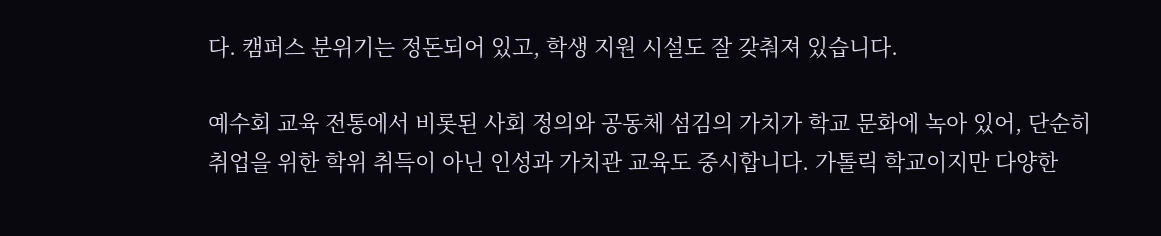다. 캠퍼스 분위기는 정돈되어 있고, 학생 지원 시설도 잘 갖춰져 있습니다.

예수회 교육 전통에서 비롯된 사회 정의와 공동체 섬김의 가치가 학교 문화에 녹아 있어, 단순히 취업을 위한 학위 취득이 아닌 인성과 가치관 교육도 중시합니다. 가톨릭 학교이지만 다양한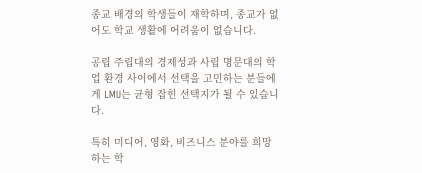종교 배경의 학생들이 재학하며, 종교가 없어도 학교 생활에 어려움이 없습니다.

공립 주립대의 경제성과 사립 명문대의 학업 환경 사이에서 선택을 고민하는 분들에게 LMU는 균형 잡힌 선택지가 될 수 있습니다.

특히 미디어, 영화, 비즈니스 분야를 희망하는 학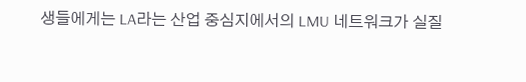생들에게는 LA라는 산업 중심지에서의 LMU 네트워크가 실질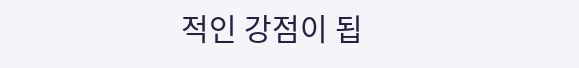적인 강점이 됩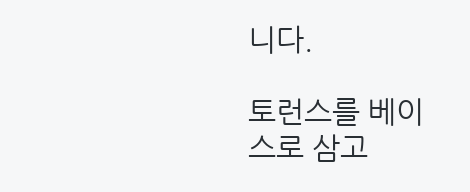니다.

토런스를 베이스로 삼고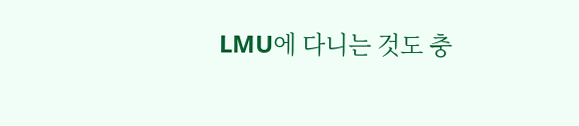LMU에 다니는 것도 충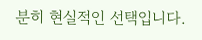분히 현실적인 선택입니다.